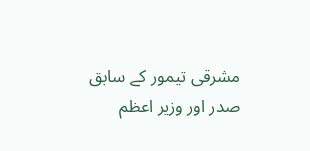مشرقی تیمور کے سابق صدر اور وزیر اعظم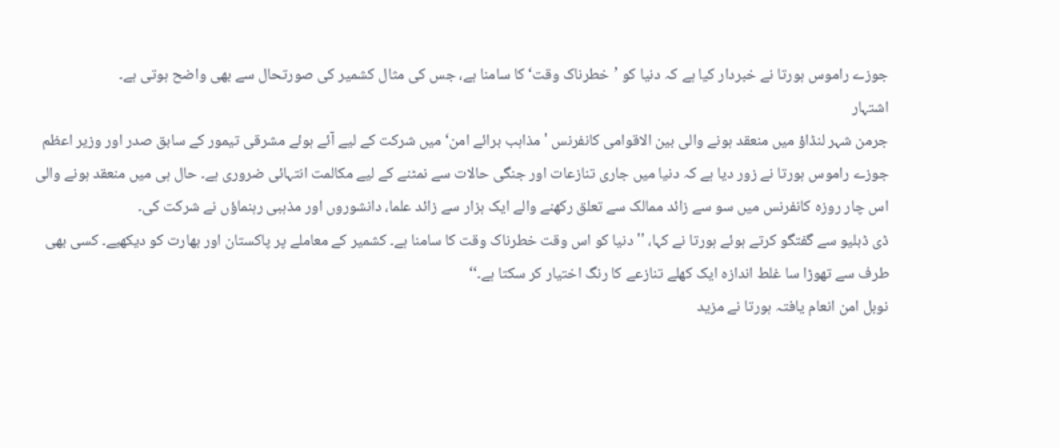جوزے راموس ہورتا نے خبردار کیا ہے کہ دنیا کو ’خطرناک وقت‘ کا سامنا ہے، جس کی مثال کشمیر کی صورتحال سے بھی واضح ہوتی ہے۔
اشتہار
جرمن شہر لنڈاؤ میں منعقد ہونے والی بین الاقوامی کانفرنس 'مذاہب برائے امن‘ میں شرکت کے لیے آئے ہوئے مشرقی تیمور کے سابق صدر اور وزیر اعظم جوزے راموس ہورتا نے زور دیا ہے کہ دنیا میں جاری تنازعات اور جنگی حالات سے نمٹنے کے لیے مکالمت انتہائی ضروری ہے۔ حال ہی میں منعقد ہونے والی اس چار روزہ کانفرنس میں سو سے زائد ممالک سے تعلق رکھنے والے ایک ہزار سے زائد علما، دانشوروں اور مذہبی رہنماؤں نے شرکت کی۔
ڈی ڈبلیو سے گفتگو کرتے ہوئے ہورتا نے کہا، '' دنیا کو اس وقت خطرناک وقت کا سامنا ہے۔ کشمیر کے معاملے پر پاکستان اور بھارت کو دیکھیے۔ کسی بھی طرف سے تھوڑا سا غلط اندازہ ایک کھلے تنازعے کا رنگ اختیار کر سکتا ہے۔‘‘
نوبل امن انعام یافتہ ہورتا نے مزید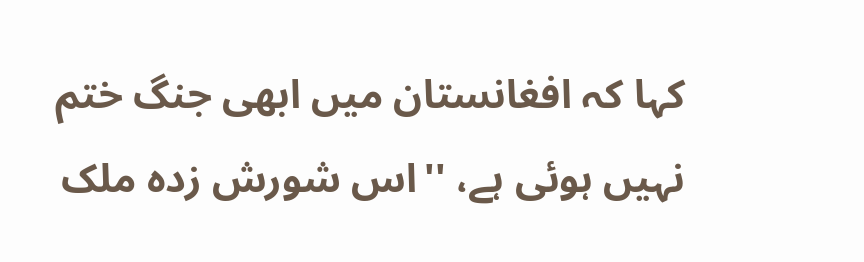کہا کہ افغانستان میں ابھی جنگ ختم نہیں ہوئی ہے، ''اس شورش زدہ ملک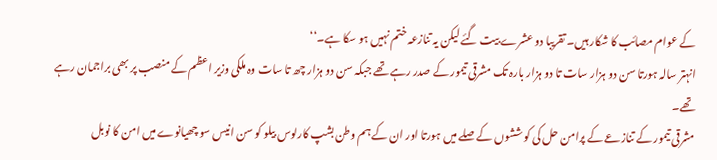کے عوام مصائب کا شکار ہیں۔ تقریبا دو عشرے بیت گئے لیکن یہ تنازعہ ختم نہیں ہو سکا ہے۔‘‘
انہتر سالہ ہورتا سن دو ہزار سات تا دو ہزار بارہ تک مشرقی تیمور کے صدر رہے تھے جبکہ سن دو ہزار چھ تا سات وہ ملکی وزیر اعظم کے منصب پر بھی براجمان رہے تھے۔
مشرقی تیمور کے تنازعے کے پرامن حل کی کوششوں کے صلے میں ہورتا اور ان کے ہم وطن بشپ کارلوس بیلو کو سن انیس سو چھیانوے میں امن کا نوبل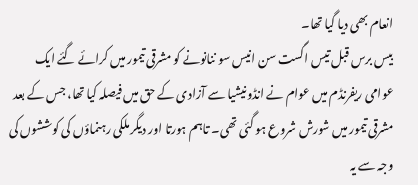انعام بھی دیا گیا تھا۔
بیس برس قبل تیس اگست سن انیس سو ننانونے کو مشرقی تیمور میں کرائے گئے ایک عوامی ریفرنڈم میں عوام نے انڈونیشیا سے آزادی کے حق میں فیصلہ کیا تھا، جس کے بعد مشرقی تیمور میں شورش شروع ہو گئی تھی۔ تاہم ہورتا اور دیگر ملکی رہنماؤں کی کوششوں کی وجہ سے یہ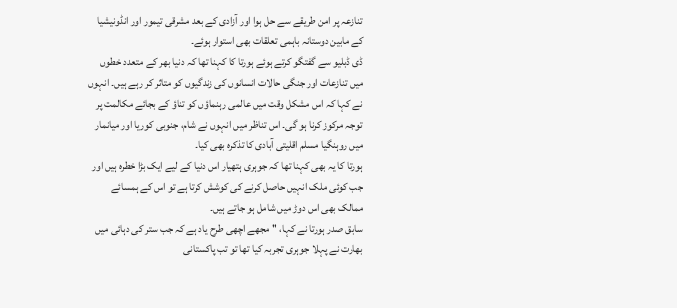تنازعہ پر امن طریقے سے حل ہوا اور آزادی کے بعد مشرقی تیمور اور انڈونیشیا کے مابین دوستانہ باہمی تعلقات بھی استوار ہوئے۔
ڈی ڈبلیو سے گفتگو کرتے ہوئے ہورتا کا کہنا تھا کہ دنیا بھر کے متعدد خطوں میں تنازعات اور جنگی حالات انسانوں کی زندگیوں کو متاثر کر رہے ہیں۔ انہوں نے کہا کہ اس مشکل وقت میں عالمی رہنماؤں کو تناؤ کے بجائے مکالمت پر توجہ مرکوز کرنا ہو گی۔ اس تناظر میں انہوں نے شام، جنوبی کوریا اور میانمار میں روہنگیا مسلم اقلیتی آبادی کا تذکرہ بھی کیا۔
ہورتا کا یہ بھی کہنا تھا کہ جوہری ہتھیار اس دنیا کے لیے ایک بڑا خطرہ ہیں اور جب کوئی ملک انہیں حاصل کرنے کی کوشش کرتا ہے تو اس کے ہمسائے ممالک بھی اس دوڑ میں شامل ہو جاتے ہیں۔
سابق صدر ہورتا نے کہا، '' مجھے اچھی طرح یاد ہے کہ جب ستر کی دہائی میں بھارت نے پہلا جوہری تجربہ کیا تھا تو تب پاکستانی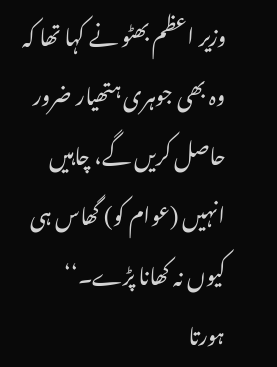وزیر اعظم بھٹو نے کہا تھا کہ وہ بھی جوہری ہتھیار ضرور حاصل کریں گے، چاہیں انہیں (عوام کو) گھاس ہی کیوں نہ کھانا پڑے۔‘‘
ہورتا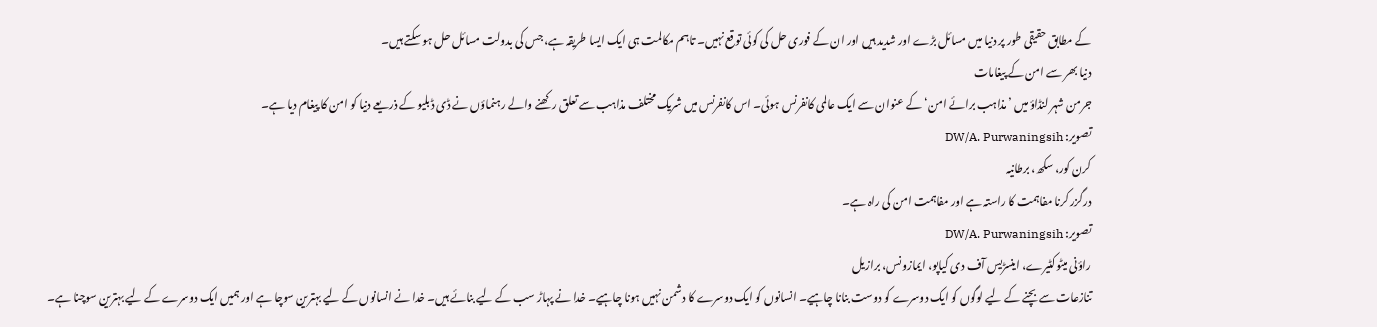کے مطابق حقیقی طور پر دنیا میں مسائل بڑے اور شدید ہیں اور ان کے فوری حل کی کوئی توقع نہیں۔ تاہم مکالمت ہی ایک ایسا طریقہ ہے، جس کی بدولت مسائل حل ہو سکتے ہیں۔
دنیا بھر سے امن کے پیغامات
جرمن شہر لنڈاؤ میں ’مذاہب برائے امن‘ کے عنوان سے ایک عالمی کانفرنس ہوئی۔ اس کانفرنس میں شریک مختلف مذاہب سے تعلق رکھنے والے رہنماؤں نے ڈی ڈبلیو کے ذریعے دنیا کو امن کا پیغام دیا ہے۔
تصویر: DW/A. Purwaningsih
کرن کور، سکھ، برطانیہ
درگزر کرنا مفاہمت کا راستہ ہے اور مفاہمت امن کی راہ ہے۔
تصویر: DW/A. Purwaningsih
راؤنی میٹوکٹیرے، اینسڑیس آف دی کیاپو، ایمازونس، برازیل
تنازعات سے بچنے کے لیے لوگوں کو ایک دوسرے کو دوست بنانا چاہیے۔ انسانوں کو ایک دوسرے کا دشمن نہیں ہونا چاہیے۔ خدا نے پہاڑ سب کے لیے بنائے ہیں۔ خدا نے انسانوں کے لیے بہترین سوچا ہے اور ہمیں ایک دوسرے کے لیے بہترین سوچنا ہے۔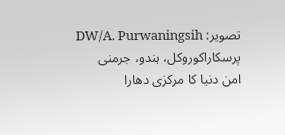تصویر: DW/A. Purwaningsih
پرسکاراکوروکل، ہندو، جرمنی
امن دنیا کا مرکزی دھارا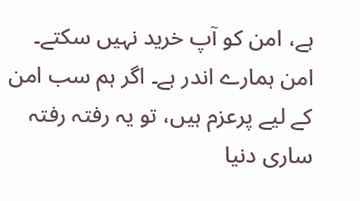ہے، امن کو آپ خرید نہیں سکتے۔ امن ہمارے اندر ہے۔ اگر ہم سب امن کے لیے پرعزم ہیں، تو یہ رفتہ رفتہ ساری دنیا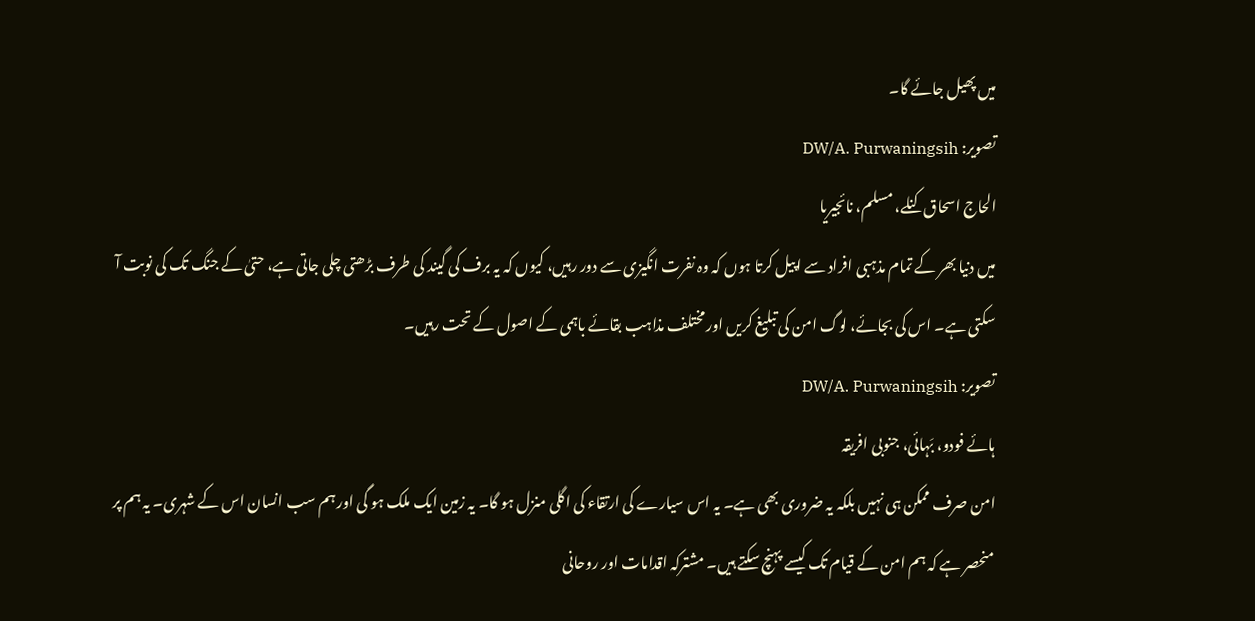میں پھیل جائے گا۔
تصویر: DW/A. Purwaningsih
الحاج اسحاق کنلے، مسلم، نائجیریا
میں دنیا بھر کے تمام مذہبی افراد سے اپیل کرتا ہوں کہ وہ نفرت انگیزی سے دور رہیں، کیوں کہ یہ برف کی گیند کی طرف بڑھتی چلی جاتی ہے، حتیٰ کے جنگ تک کی نوبت آ سکتی ہے۔ اس کی بجائے، لوگ امن کی تبلیغ کریں اور مختلف مذاہب بقائے باہمی کے اصول کے تحت رہیں۔
تصویر: DW/A. Purwaningsih
ہائے فودو، بَہائی، جنوبی افریقہ
امن صرف ممکن ہی نہیں بلکہ یہ ضروری بھی ہے۔ یہ اس سیارے کی ارتقاء کی اگلی منزل ہو گا۔ یہ زمین ایک ملک ہو گی اور ہم سب انسان اس کے شہری۔ یہ ہم پر منحصر ہے کہ ہم امن کے قیام تک کیسے پہنچ سکتے ہیں۔ مشترکہ اقدامات اور روحانی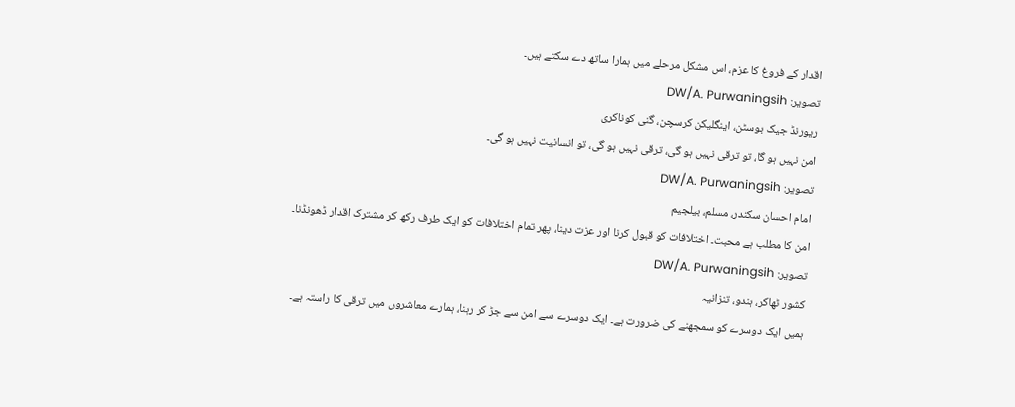اقدار کے فروغ کا عزم، اس مشکل مرحلے میں ہمارا ساتھ دے سکتے ہیں۔
تصویر: DW/A. Purwaningsih
ریورنڈ جیک بوسٹن، اینگلیکن کرسچن، گنی کوناکری
امن نہیں ہو گا، تو ترقی نہیں ہو گی، ترقی نہیں ہو گی، تو انسانیت نہیں ہو گی۔
تصویر: DW/A. Purwaningsih
امام احسان سکندر، مسلم، بیلجیم
امن کا مطلب ہے محبت۔ اختلافات کو قبول کرنا اور عزت دینا، پھر تمام اختلافات کو ایک طرف رکھ کر مشترک اقدار ڈھونڈنا۔
تصویر: DW/A. Purwaningsih
کشور ٹھاکر، ہندو، تنزانیہ
ہمیں ایک دوسرے کو سمجھنے کی ضرورت ہے۔ ایک دوسرے سے امن سے جڑ کر رہنا، ہمارے معاشروں میں ترقی کا راستہ ہے۔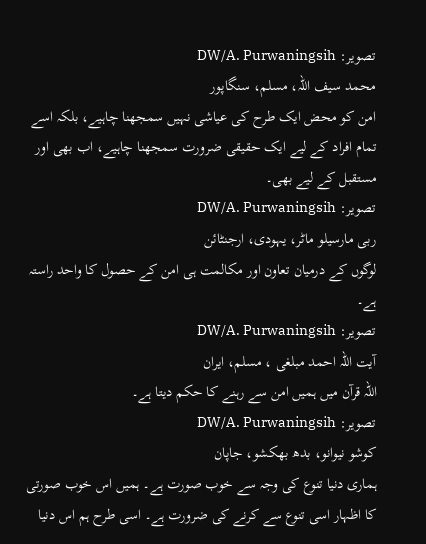تصویر: DW/A. Purwaningsih
محمد سیف اللہ، مسلم، سنگاپور
امن کو محض ایک طرح کی عیاشی نہیں سمجھنا چاہیے، بلکہ اسے تمام افراد کے لیے ایک حقیقی ضرورت سمجھنا چاہیے، اب بھی اور مستقبل کے لیے بھی۔
تصویر: DW/A. Purwaningsih
ربی مارسیلو ماٹر، یہودی، ارجنٹائن
لوگوں کے درمیان تعاون اور مکالمت ہی امن کے حصول کا واحد راستہ ہے۔
تصویر: DW/A. Purwaningsih
آیت اللہ احمد مبلغی ، مسلم، ایران
اللہ قرآن میں ہمیں امن سے رہنے کا حکم دیتا ہے۔
تصویر: DW/A. Purwaningsih
کوشو نیوانو، بدھ بھکشو، جاپان
ہماری دنیا تنوع کی وجہ سے خوب صورت ہے۔ ہمیں اس خوب صورتی کا اظہار اسی تنوع سے کرنے کی ضرورت ہے۔ اسی طرح ہم اس دنیا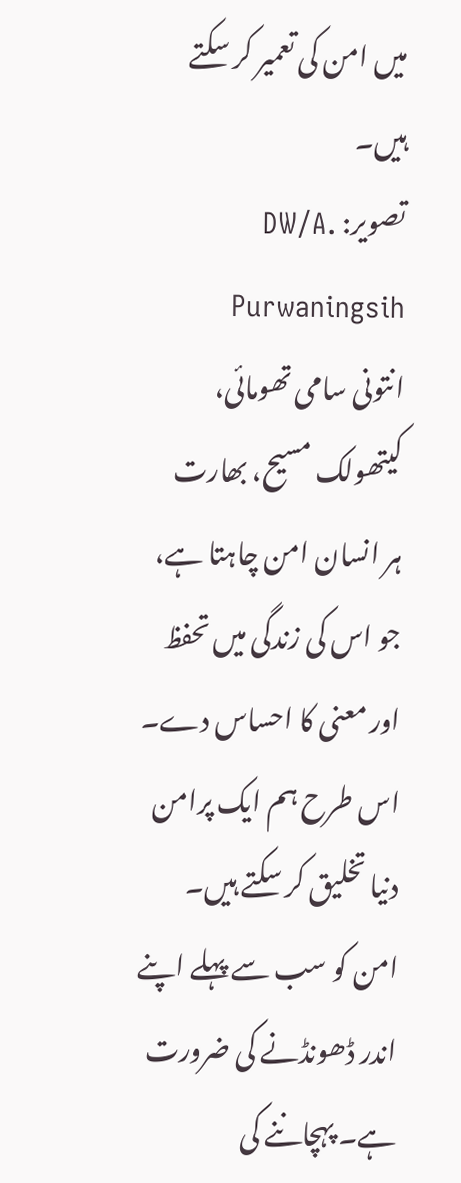میں امن کی تعمیر کر سکتے ہیں۔
تصویر: DW/A. Purwaningsih
انتونی سامی تھومائی، کیتھولک مسیح، بھارت
ہر انسان امن چاہتا ہے، جو اس کی زندگی میں تحفظ اور معنی کا احساس دے۔ اس طرح ہم ایک پرامن دنیا تخلیق کر سکتے ہیں۔
امن کو سب سے پہلے اپنے اندر ڈھونڈنے کی ضرورت ہے۔ پہچاننے کی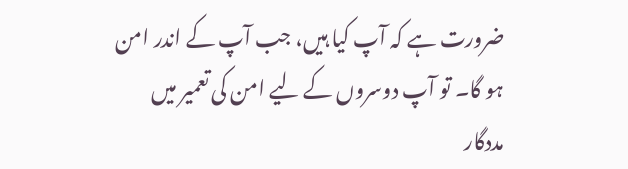ضرورت ہے کہ آپ کیا ہیں، جب آپ کے اندر امن ہو گا۔ تو آپ دوسروں کے لیے امن کی تعمیر میں مددگار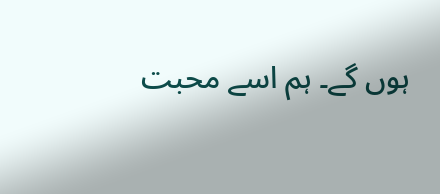ہوں گے۔ ہم اسے محبت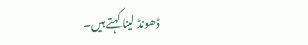ڈھونڈ لینا کہتے ہیں۔